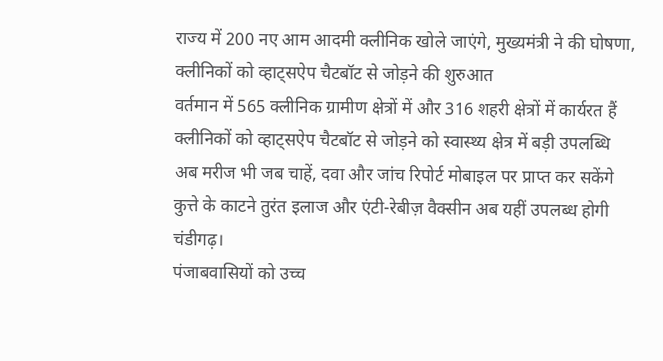राज्य में 200 नए आम आदमी क्लीनिक खोले जाएंगे, मुख्यमंत्री ने की घोषणा, क्लीनिकों को व्हाट्सऐप चैटबॉट से जोड़ने की शुरुआत
वर्तमान में 565 क्लीनिक ग्रामीण क्षेत्रों में और 316 शहरी क्षेत्रों में कार्यरत हैं
क्लीनिकों को व्हाट्सऐप चैटबॉट से जोड़ने को स्वास्थ्य क्षेत्र में बड़ी उपलब्धि
अब मरीज भी जब चाहें, दवा और जांच रिपोर्ट मोबाइल पर प्राप्त कर सकेंगे
कुत्ते के काटने तुरंत इलाज और एंटी-रेबीज़ वैक्सीन अब यहीं उपलब्ध होगी
चंडीगढ़।
पंजाबवासियों को उच्च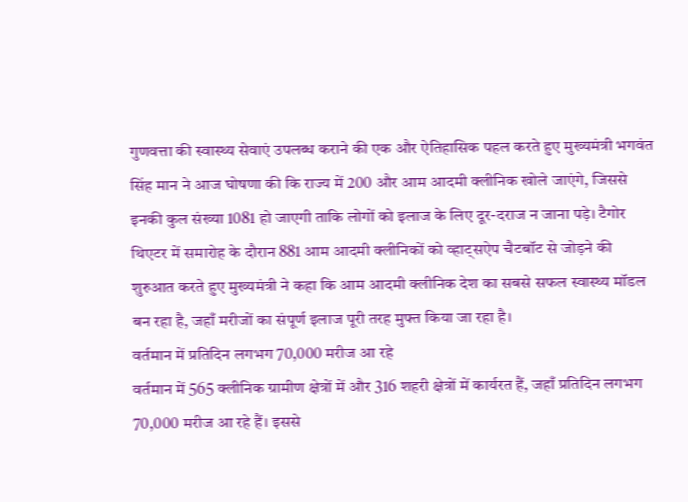गुणवत्ता की स्वास्थ्य सेवाएं उपलब्ध कराने की एक और ऐतिहासिक पहल करते हुए मुख्यमंत्री भगवंत सिंह मान ने आज घोषणा की कि राज्य में 200 और आम आदमी क्लीनिक खोले जाएंगे, जिससे इनकी कुल संख्या 1081 हो जाएगी ताकि लोगों को इलाज के लिए दूर-दराज न जाना पड़े। टैगोर थिएटर में समारोह के दौरान 881 आम आदमी क्लीनिकों को व्हाट्सऐप चैटबॉट से जोड़ने की शुरुआत करते हुए मुख्यमंत्री ने कहा कि आम आदमी क्लीनिक देश का सबसे सफल स्वास्थ्य मॉडल बन रहा है, जहाँ मरीजों का संपूर्ण इलाज पूरी तरह मुफ्त किया जा रहा है।
वर्तमान में प्रतिदिन लगभग 70,000 मरीज आ रहे
वर्तमान में 565 क्लीनिक ग्रामीण क्षेत्रों में और 316 शहरी क्षेत्रों में कार्यरत हैं, जहाँ प्रतिदिन लगभग 70,000 मरीज आ रहे हैं। इससे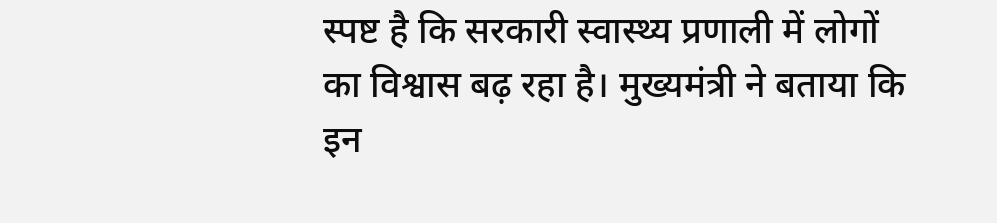स्पष्ट है कि सरकारी स्वास्थ्य प्रणाली में लोगों का विश्वास बढ़ रहा है। मुख्यमंत्री ने बताया कि इन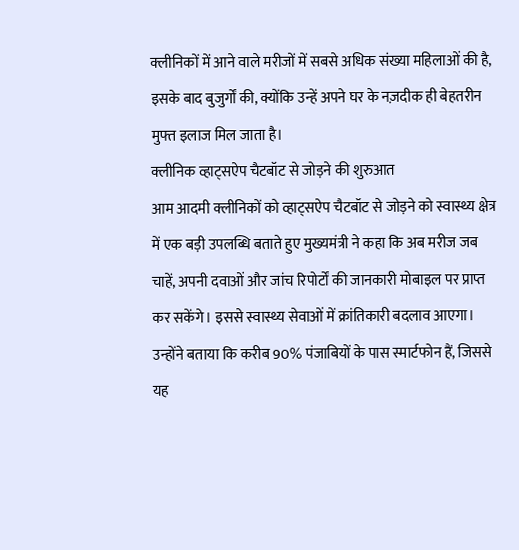क्लीनिकों में आने वाले मरीजों में सबसे अधिक संख्या महिलाओं की है, इसके बाद बुजुर्गों की, क्योंकि उन्हें अपने घर के नज़दीक ही बेहतरीन मुफ्त इलाज मिल जाता है।
क्लीनिक व्हाट्सऐप चैटबॉट से जोड़ने की शुरुआत
आम आदमी क्लीनिकों को व्हाट्सऐप चैटबॉट से जोड़ने को स्वास्थ्य क्षेत्र में एक बड़ी उपलब्धि बताते हुए मुख्यमंत्री ने कहा कि अब मरीज जब चाहें, अपनी दवाओं और जांच रिपोर्टों की जानकारी मोबाइल पर प्राप्त कर सकेंगे। इससे स्वास्थ्य सेवाओं में क्रांतिकारी बदलाव आएगा। उन्होंने बताया कि करीब 90% पंजाबियों के पास स्मार्टफोन हैं, जिससे यह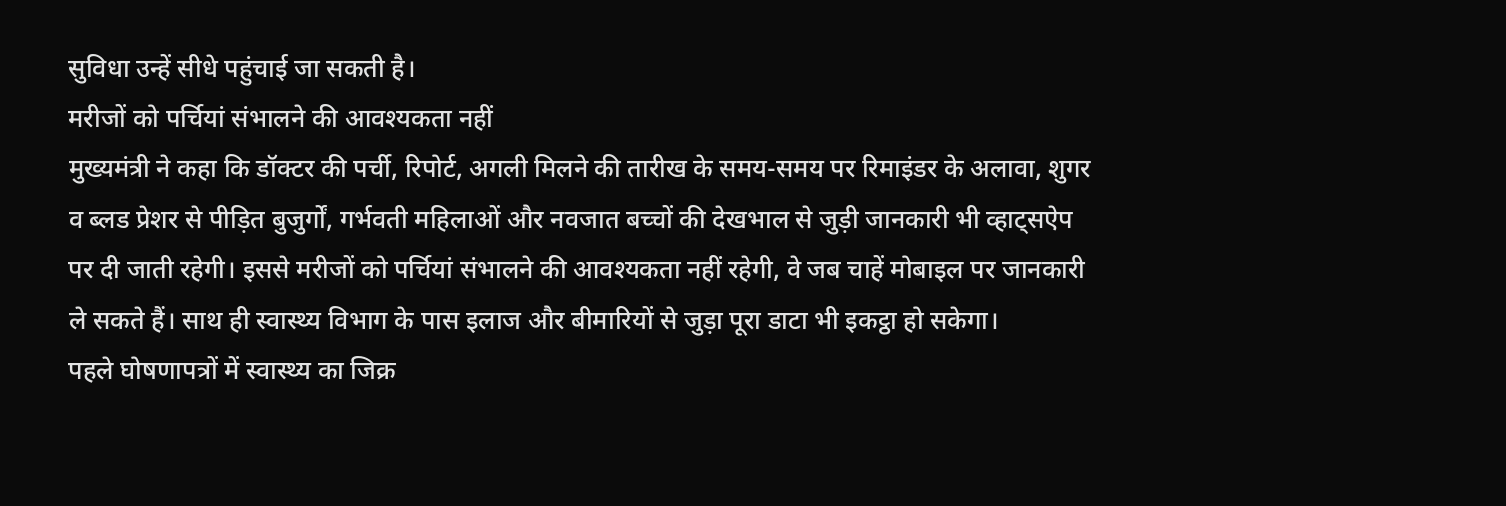सुविधा उन्हें सीधे पहुंचाई जा सकती है।
मरीजों को पर्चियां संभालने की आवश्यकता नहीं
मुख्यमंत्री ने कहा कि डॉक्टर की पर्ची, रिपोर्ट, अगली मिलने की तारीख के समय-समय पर रिमाइंडर के अलावा, शुगर व ब्लड प्रेशर से पीड़ित बुजुर्गों, गर्भवती महिलाओं और नवजात बच्चों की देखभाल से जुड़ी जानकारी भी व्हाट्सऐप पर दी जाती रहेगी। इससे मरीजों को पर्चियां संभालने की आवश्यकता नहीं रहेगी, वे जब चाहें मोबाइल पर जानकारी ले सकते हैं। साथ ही स्वास्थ्य विभाग के पास इलाज और बीमारियों से जुड़ा पूरा डाटा भी इकट्ठा हो सकेगा।
पहले घोषणापत्रों में स्वास्थ्य का जिक्र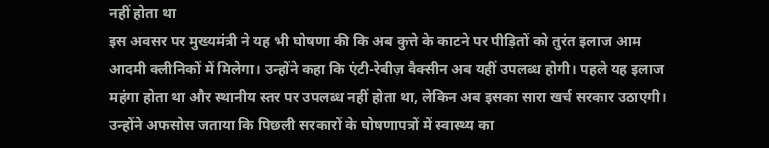नहीं होता था
इस अवसर पर मुख्यमंत्री ने यह भी घोषणा की कि अब कुत्ते के काटने पर पीड़ितों को तुरंत इलाज आम आदमी क्लीनिकों में मिलेगा। उन्होंने कहा कि एंटी-रेबीज़ वैक्सीन अब यहीं उपलब्ध होगी। पहले यह इलाज महंगा होता था और स्थानीय स्तर पर उपलब्ध नहीं होता था, लेकिन अब इसका सारा खर्च सरकार उठाएगी। उन्होंने अफसोस जताया कि पिछली सरकारों के घोषणापत्रों में स्वास्थ्य का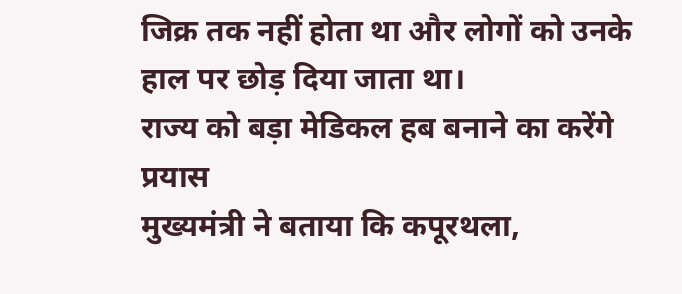जिक्र तक नहीं होता था और लोगों को उनके हाल पर छोड़ दिया जाता था।
राज्य को बड़ा मेडिकल हब बनाने का करेंगे प्रयास
मुख्यमंत्री ने बताया कि कपूरथला,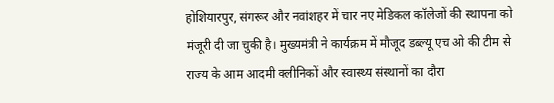होशियारपुर, संगरूर और नवांशहर में चार नए मेडिकल कॉलेजों की स्थापना को मंजूरी दी जा चुकी है। मुख्यमंत्री ने कार्यक्रम में मौजूद डब्ल्यू एच ओ की टीम से राज्य के आम आदमी क्लीनिकों और स्वास्थ्य संस्थानों का दौरा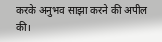करके अनुभव साझा करने की अपील की।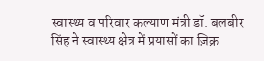स्वास्थ्य व परिवार कल्याण मंत्री डॉ. बलबीर सिंह ने स्वास्थ्य क्षेत्र में प्रयासों का ज़िक्र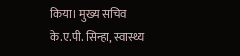किया। मुख्य सचिव के.ए.पी. सिन्हा, स्वास्थ्य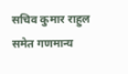सचिव कुमार राहुल समेत गणमान्य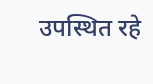उपस्थित रहे